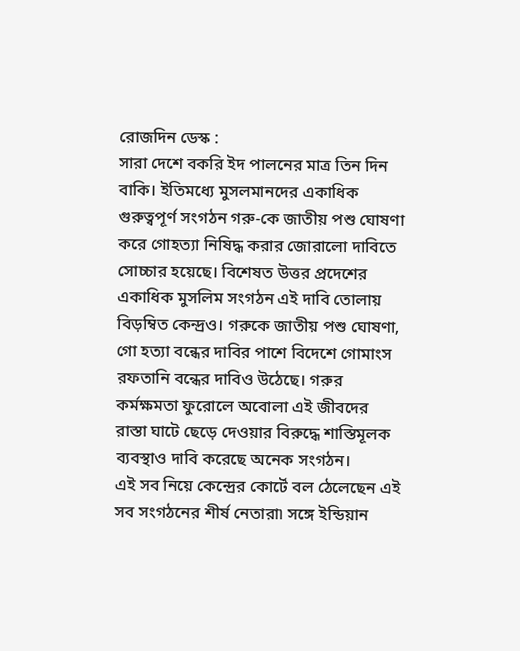রোজদিন ডেস্ক :
সারা দেশে বকরি ইদ পালনের মাত্র তিন দিন বাকি। ইতিমধ্যে মুসলমানদের একাধিক গুরুত্বপূর্ণ সংগঠন গরু-কে জাতীয় পশু ঘোষণা করে গোহত্যা নিষিদ্ধ করার জোরালো দাবিতে সোচ্চার হয়েছে। বিশেষত উত্তর প্রদেশের একাধিক মুসলিম সংগঠন এই দাবি তোলায় বিড়ম্বিত কেন্দ্রও। গরুকে জাতীয় পশু ঘোষণা, গো হত্যা বন্ধের দাবির পাশে বিদেশে গোমাংস রফতানি বন্ধের দাবিও উঠেছে। গরুর কর্মক্ষমতা ফুরোলে অবোলা এই জীবদের রাস্তা ঘাটে ছেড়ে দেওয়ার বিরুদ্ধে শাস্তিমূলক ব্যবস্থাও দাবি করেছে অনেক সংগঠন।
এই সব নিয়ে কেন্দ্রের কোর্টে বল ঠেলেছেন এই সব সংগঠনের শীর্ষ নেতারা৷ সঙ্গে ইন্ডিয়ান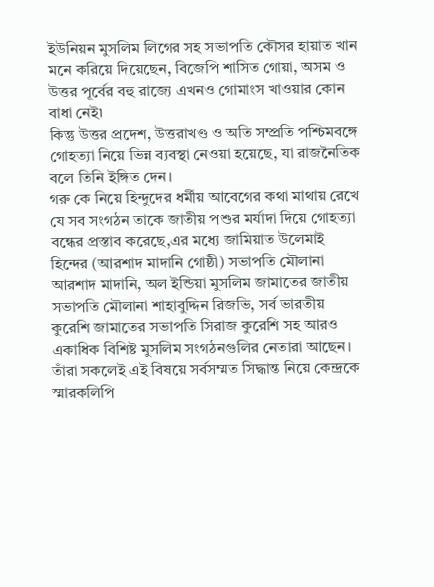ইউনিয়ন মুসলিম লিগের সহ সভাপতি কৌসর হায়াত খান মনে করিয়ে দিয়েছেন, বিজেপি শাসিত গোয়া, অসম ও উত্তর পূর্বের বহু রাজ্যে এখনও গোমাংস খাওয়ার কোন বাধা নেই৷
কিন্তু উত্তর প্রদেশ, উত্তরাখণ্ড ও অতি সম্প্রতি পশ্চিমবঙ্গে গোহত্যা নিয়ে ভিন্ন ব্যবস্থা নেওয়া হয়েছে, যা রাজনৈতিক বলে তিনি ইঙ্গিত দেন।
গরু কে নিয়ে হিন্দুদের ধর্মীয় আবেগের কথা মাথায় রেখে যে সব সংগঠন তাকে জাতীয় পশুর মর্যাদা দিয়ে গোহত্যা বন্ধের প্রস্তাব করেছে,এর মধ্যে জামিয়াত উলেমাই হিন্দের (আরশাদ মাদানি গোষ্ঠী) সভাপতি মৌলানা আরশাদ মাদানি, অল ইন্ডিয়া মুসলিম জামাতের জাতীয় সভাপতি মৌলানা শাহাবুদ্দিন রিজভি, সর্ব ভারতীয় কুরেশি জামাতের সভাপতি সিরাজ কুরেশি সহ আরও একাধিক বিশিষ্ট মুসলিম সংগঠনগুলির নেতারা আছেন। তাঁরা সকলেই এই বিষয়ে সর্বসম্মত সিদ্ধান্ত নিয়ে কেন্দ্রকে স্মারকলিপি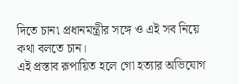দিতে চান৷ প্রধানমন্ত্রীর সঙ্গে ও এই সব নিয়ে কথা বলতে চান।
এই প্রস্তাব রূপায়িত হলে গো হত্যার অভিযোগ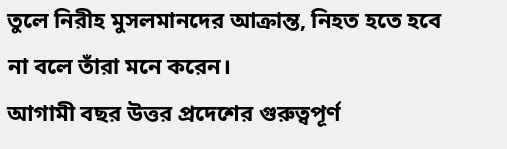তুলে নিরীহ মুসলমানদের আক্রান্ত, নিহত হতে হবে না বলে তাঁরা মনে করেন।
আগামী বছর উত্তর প্রদেশের গুরুত্বপূর্ণ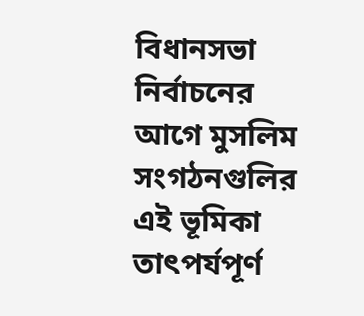বিধানসভা নির্বাচনের আগে মুসলিম সংগঠনগুলির এই ভূমিকা তাৎপর্যপূর্ণ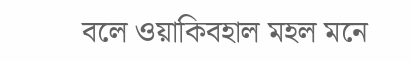বলে ওয়াকিবহাল মহল মনে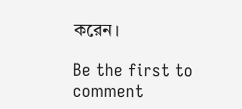করেন।

Be the first to comment